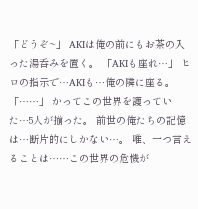「どうぞ~」 AKIは俺の前にもお茶の入った湯呑みを置く。 「AKIも座れ…」 ヒロの指示で…AKIも…俺の隣に座る。 「……」 かってこの世界を護っていた…5人が揃った。 前世の俺たちの記憶は…断片的にしかない…。 唯、一つ言えることは……この世界の危機が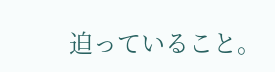迫っていること。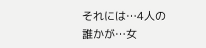それには…4人の誰かが…女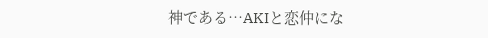神である…AKIと恋仲にな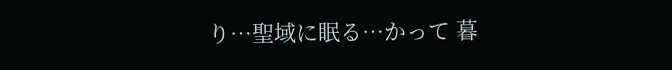り…聖域に眠る…かって 暮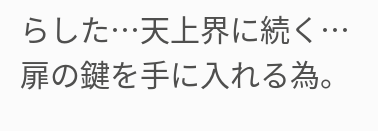らした…天上界に続く…扉の鍵を手に入れる為。